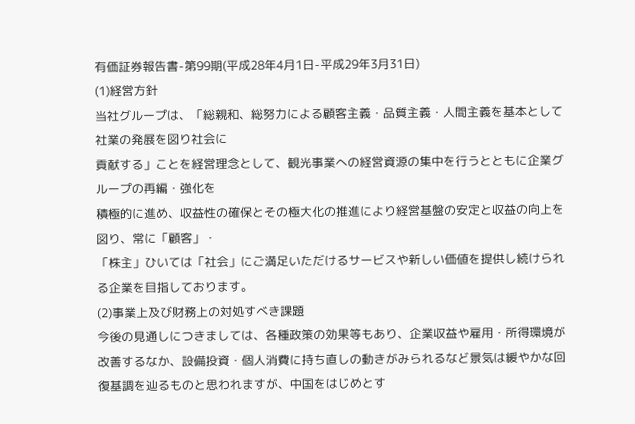有価証券報告書-第99期(平成28年4月1日-平成29年3月31日)
(1)経営方針
当社グループは、「総親和、総努力による顧客主義・品質主義・人間主義を基本として社業の発展を図り社会に
貢献する」ことを経営理念として、観光事業への経営資源の集中を行うとともに企業グループの再編・強化を
積極的に進め、収益性の確保とその極大化の推進により経営基盤の安定と収益の向上を図り、常に「顧客」・
「株主」ひいては「社会」にご満足いただけるサービスや新しい価値を提供し続けられる企業を目指しております。
(2)事業上及び財務上の対処すべき課題
今後の見通しにつきましては、各種政策の効果等もあり、企業収益や雇用・所得環境が改善するなか、設備投資・個人消費に持ち直しの動きがみられるなど景気は緩やかな回復基調を辿るものと思われますが、中国をはじめとす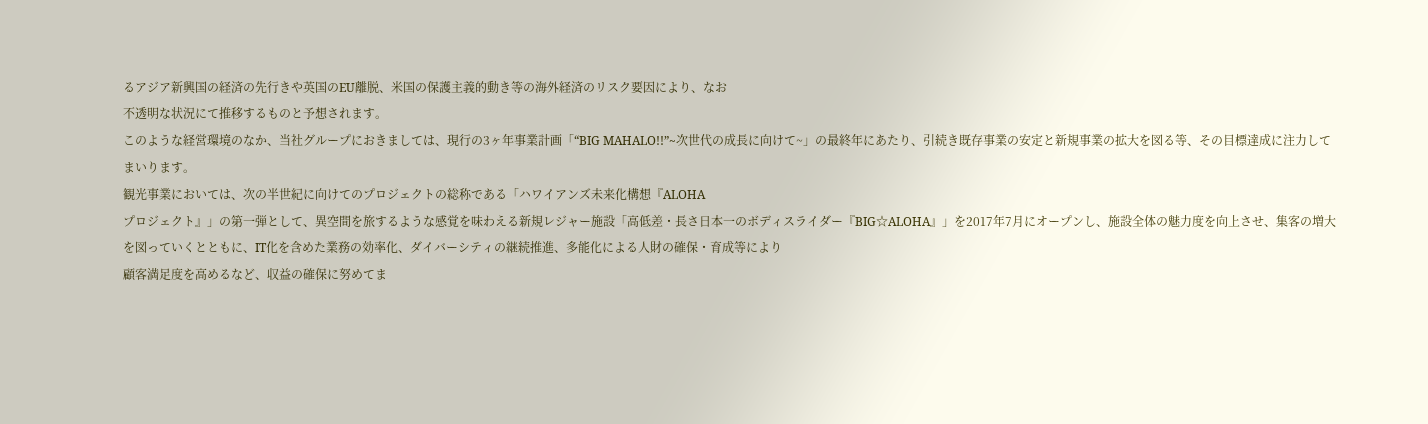るアジア新興国の経済の先行きや英国のEU離脱、米国の保護主義的動き等の海外経済のリスク要因により、なお
不透明な状況にて推移するものと予想されます。
このような経営環境のなか、当社グループにおきましては、現行の3ヶ年事業計画「“BIG MAHALO!!”~次世代の成長に向けて~」の最終年にあたり、引続き既存事業の安定と新規事業の拡大を図る等、その目標達成に注力して
まいります。
観光事業においては、次の半世紀に向けてのプロジェクトの総称である「ハワイアンズ未来化構想『ALOHA
プロジェクト』」の第一弾として、異空間を旅するような感覚を味わえる新規レジャー施設「高低差・長さ日本一のボディスライダー『BIG☆ALOHA』」を2017年7月にオープンし、施設全体の魅力度を向上させ、集客の増大を図っていくとともに、IT化を含めた業務の効率化、ダイバーシティの継続推進、多能化による人財の確保・育成等により
顧客満足度を高めるなど、収益の確保に努めてま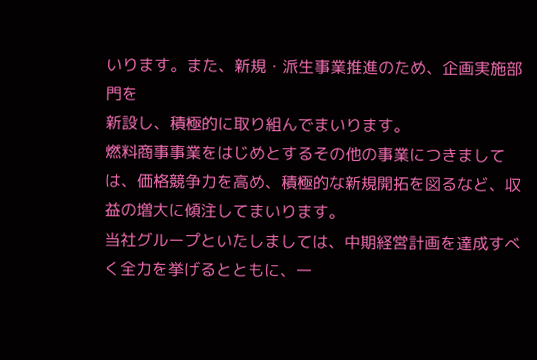いります。また、新規・派生事業推進のため、企画実施部門を
新設し、積極的に取り組んでまいります。
燃料商事事業をはじめとするその他の事業につきましては、価格競争力を高め、積極的な新規開拓を図るなど、収益の増大に傾注してまいります。
当社グループといたしましては、中期経営計画を達成すべく全力を挙げるとともに、一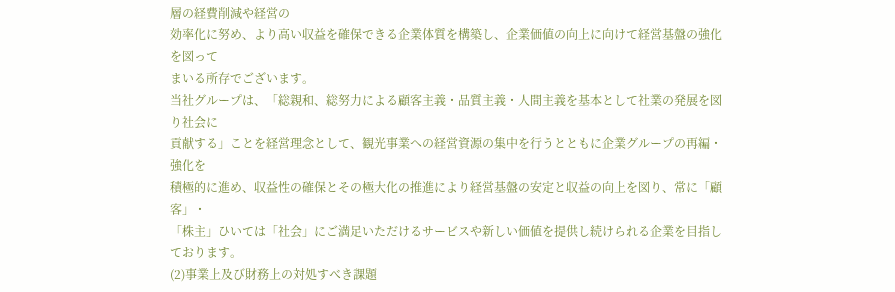層の経費削減や経営の
効率化に努め、より高い収益を確保できる企業体質を構築し、企業価値の向上に向けて経営基盤の強化を図って
まいる所存でございます。
当社グループは、「総親和、総努力による顧客主義・品質主義・人間主義を基本として社業の発展を図り社会に
貢献する」ことを経営理念として、観光事業への経営資源の集中を行うとともに企業グループの再編・強化を
積極的に進め、収益性の確保とその極大化の推進により経営基盤の安定と収益の向上を図り、常に「顧客」・
「株主」ひいては「社会」にご満足いただけるサービスや新しい価値を提供し続けられる企業を目指しております。
(2)事業上及び財務上の対処すべき課題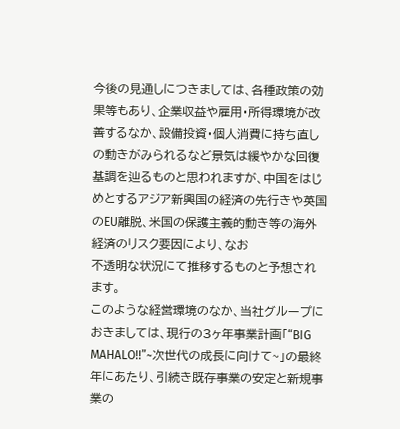今後の見通しにつきましては、各種政策の効果等もあり、企業収益や雇用・所得環境が改善するなか、設備投資・個人消費に持ち直しの動きがみられるなど景気は緩やかな回復基調を辿るものと思われますが、中国をはじめとするアジア新興国の経済の先行きや英国のEU離脱、米国の保護主義的動き等の海外経済のリスク要因により、なお
不透明な状況にて推移するものと予想されます。
このような経営環境のなか、当社グループにおきましては、現行の3ヶ年事業計画「“BIG MAHALO!!”~次世代の成長に向けて~」の最終年にあたり、引続き既存事業の安定と新規事業の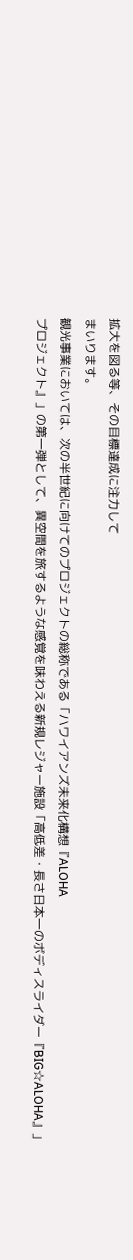拡大を図る等、その目標達成に注力して
まいります。
観光事業においては、次の半世紀に向けてのプロジェクトの総称である「ハワイアンズ未来化構想『ALOHA
プロジェクト』」の第一弾として、異空間を旅するような感覚を味わえる新規レジャー施設「高低差・長さ日本一のボディスライダー『BIG☆ALOHA』」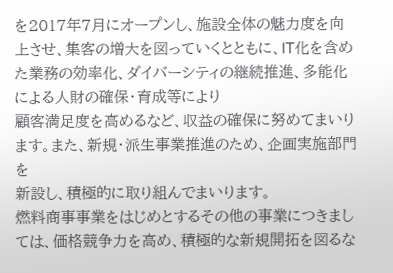を2017年7月にオープンし、施設全体の魅力度を向上させ、集客の増大を図っていくとともに、IT化を含めた業務の効率化、ダイバーシティの継続推進、多能化による人財の確保・育成等により
顧客満足度を高めるなど、収益の確保に努めてまいります。また、新規・派生事業推進のため、企画実施部門を
新設し、積極的に取り組んでまいります。
燃料商事事業をはじめとするその他の事業につきましては、価格競争力を高め、積極的な新規開拓を図るな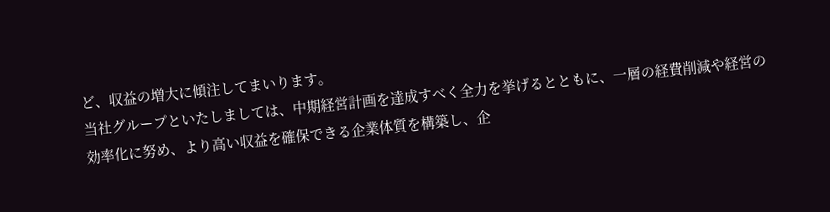ど、収益の増大に傾注してまいります。
当社グループといたしましては、中期経営計画を達成すべく全力を挙げるとともに、一層の経費削減や経営の
効率化に努め、より高い収益を確保できる企業体質を構築し、企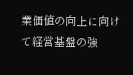業価値の向上に向けて経営基盤の強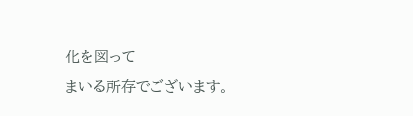化を図って
まいる所存でございます。